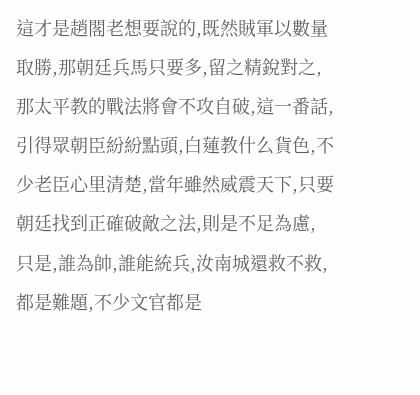這才是趙閣老想要說的,既然賊軍以數量取勝,那朝廷兵馬只要多,留之精銳對之,那太平教的戰法將會不攻自破,這一番話,引得眾朝臣紛紛點頭,白蓮教什么貨色,不少老臣心里清楚,當年雖然威震天下,只要朝廷找到正確破敵之法,則是不足為慮,
只是,誰為帥,誰能統兵,汝南城還救不救,都是難題,不少文官都是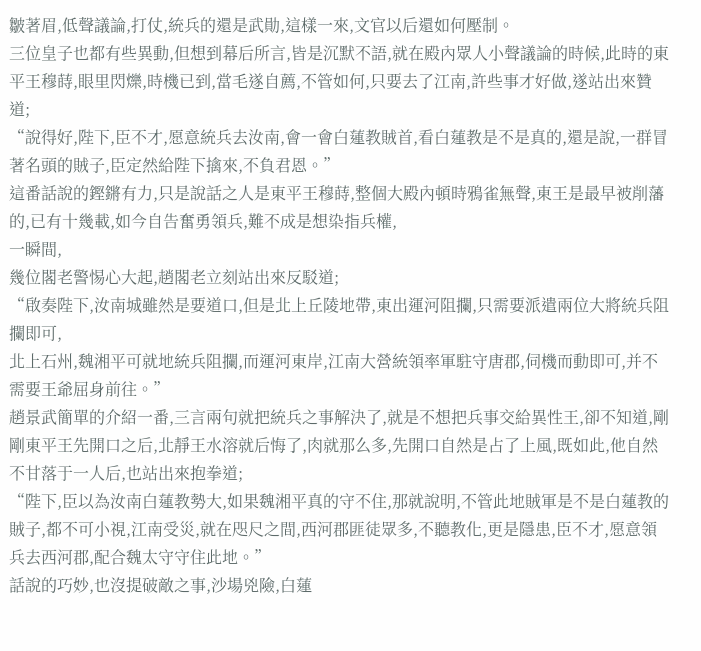皺著眉,低聲議論,打仗,統兵的還是武勛,這樣一來,文官以后還如何壓制。
三位皇子也都有些異動,但想到幕后所言,皆是沉默不語,就在殿內眾人小聲議論的時候,此時的東平王穆蒔,眼里閃爍,時機已到,當毛遂自薦,不管如何,只要去了江南,許些事才好做,遂站出來贊道;
“說得好,陛下,臣不才,愿意統兵去汝南,會一會白蓮教賊首,看白蓮教是不是真的,還是說,一群冒著名頭的賊子,臣定然給陛下擒來,不負君恩。”
這番話說的鏗鏘有力,只是說話之人是東平王穆蒔,整個大殿內頓時鴉雀無聲,東王是最早被削藩的,已有十幾載,如今自告奮勇領兵,難不成是想染指兵權,
一瞬間,
幾位閣老警惕心大起,趙閣老立刻站出來反駁道;
“啟奏陛下,汝南城雖然是要道口,但是北上丘陵地帶,東出運河阻攔,只需要派遣兩位大將統兵阻攔即可,
北上石州,魏湘平可就地統兵阻攔,而運河東岸,江南大營統領率軍駐守唐郡,伺機而動即可,并不需要王爺屈身前往。”
趙景武簡單的介紹一番,三言兩句就把統兵之事解決了,就是不想把兵事交給異性王,卻不知道,剛剛東平王先開口之后,北靜王水溶就后悔了,肉就那么多,先開口自然是占了上風,既如此,他自然不甘落于一人后,也站出來抱拳道;
“陛下,臣以為汝南白蓮教勢大,如果魏湘平真的守不住,那就說明,不管此地賊軍是不是白蓮教的賊子,都不可小視,江南受災,就在咫尺之間,西河郡匪徒眾多,不聽教化,更是隱患,臣不才,愿意領兵去西河郡,配合魏太守守住此地。”
話說的巧妙,也沒提破敵之事,沙場兇險,白蓮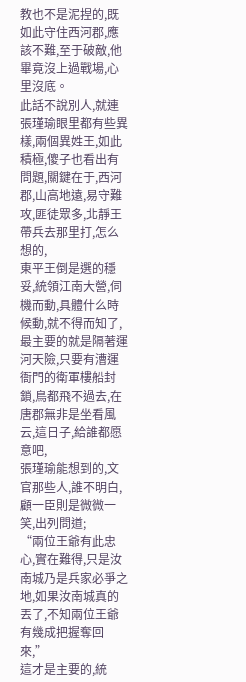教也不是泥捏的,既如此守住西河郡,應該不難,至于破敵,他畢竟沒上過戰場,心里沒底。
此話不說別人,就連張瑾瑜眼里都有些異樣,兩個異姓王,如此積極,傻子也看出有問題,關鍵在于,西河郡,山高地遠,易守難攻,匪徒眾多,北靜王帶兵去那里打,怎么想的,
東平王倒是選的穩妥,統領江南大營,伺機而動,具體什么時候動,就不得而知了,最主要的就是隔著運河天險,只要有漕運衙門的衛軍樓船封鎖,鳥都飛不過去,在唐郡無非是坐看風云,這日子,給誰都愿意吧,
張瑾瑜能想到的,文官那些人,誰不明白,顧一臣則是微微一笑,出列問道;
“兩位王爺有此忠心,實在難得,只是汝南城乃是兵家必爭之地,如果汝南城真的丟了,不知兩位王爺有幾成把握奪回來,”
這才是主要的,統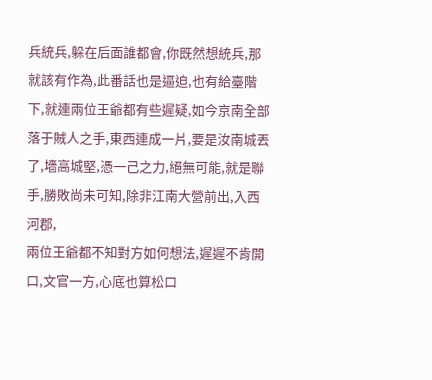兵統兵,躲在后面誰都會,你既然想統兵,那就該有作為,此番話也是逼迫,也有給臺階下,就連兩位王爺都有些遲疑,如今京南全部落于賊人之手,東西連成一片,要是汝南城丟了,墻高城堅,憑一己之力,絕無可能,就是聯手,勝敗尚未可知,除非江南大營前出,入西河郡,
兩位王爺都不知對方如何想法,遲遲不肯開口,文官一方,心底也算松口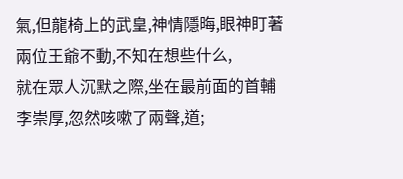氣,但龍椅上的武皇,神情隱晦,眼神盯著兩位王爺不動,不知在想些什么,
就在眾人沉默之際,坐在最前面的首輔李崇厚,忽然咳嗽了兩聲,道;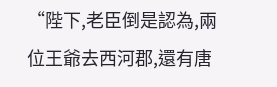“陛下,老臣倒是認為,兩位王爺去西河郡,還有唐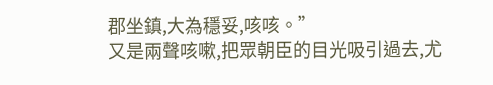郡坐鎮,大為穩妥,咳咳。”
又是兩聲咳嗽,把眾朝臣的目光吸引過去,尤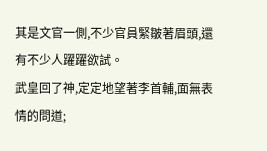其是文官一側,不少官員緊皺著眉頭,還有不少人躍躍欲試。
武皇回了神,定定地望著李首輔,面無表情的問道;